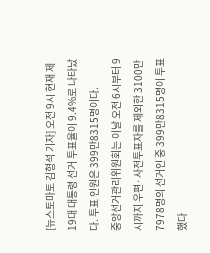[뉴스토마토 김형석 기자] 오전 9시 현재 제19대 대통령 선거 투표율이 9.4%로 나타났다. 투표 인원은 399만8315명이다.
중앙선거관리위원회는 이날 오전 6시부터 9시까지 우편·사전투표자를 제외한 3100만7978명의 선거인 중 399만8315명이 투표했다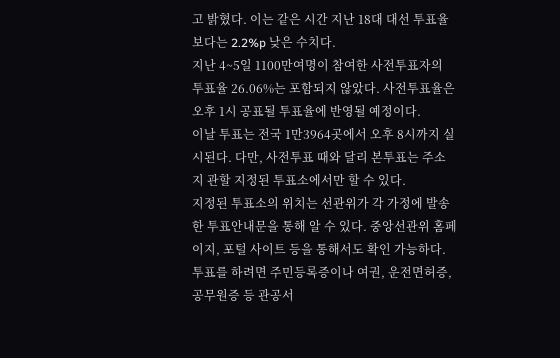고 밝혔다. 이는 같은 시간 지난 18대 대선 투표율보다는 2.2%p 낮은 수치다.
지난 4~5일 1100만여명이 참여한 사전투표자의 투표율 26.06%는 포함되지 않았다. 사전투표율은 오후 1시 공표될 투표율에 반영될 예정이다.
이날 투표는 전국 1만3964곳에서 오후 8시까지 실시된다. 다만, 사전투표 때와 달리 본투표는 주소지 관할 지정된 투표소에서만 할 수 있다.
지정된 투표소의 위치는 선관위가 각 가정에 발송한 투표안내문을 통해 알 수 있다. 중앙선관위 홈페이지, 포털 사이트 등을 통해서도 확인 가능하다. 투표를 하려면 주민등록증이나 여권, 운전면허증, 공무원증 등 관공서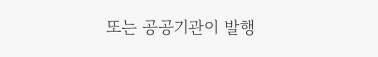또는 공공기관이 발행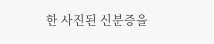한 사진된 신분증을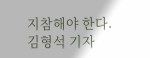지참해야 한다.
김형석 기자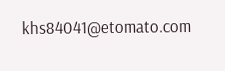khs84041@etomato.com